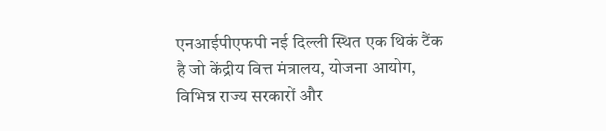एनआईपीएफपी नई दिल्ली स्थित एक थिकं टैंक है जो केंद्रीय वित्त मंत्रालय, योजना आयोग, विभिन्न राज्य सरकारों और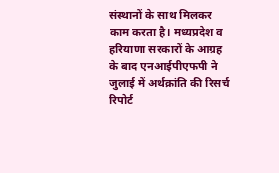संस्थानों के साथ मिलकर काम करता है। मध्यप्रदेश व हरियाणा सरकारों के आग्रह के बाद एनआईपीएफपी ने जुलाई में अर्थक्रांति की रिसर्च रिपोर्ट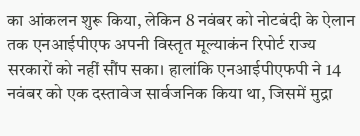का आंकलन शुरू किया, लेकिन 8 नवंबर को नोटबंदी के ऐलान तक एनआईपीएफ अपनी विस्तृत मूल्याकंन रिपोर्ट राज्य सरकारों को नहीं सौंप सका। हालांकि एनआईपीएफपी ने 14 नवंबर को एक दस्तावेज सार्वजनिक किया था, जिसमें मुद्रा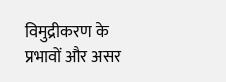विमुद्रीकरण के प्रभावों और असर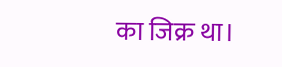का जिक्र था।